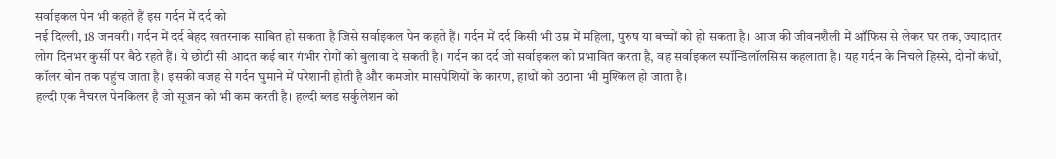सर्वाइकल पेन भी कहते हैं इस गर्दन में दर्द को
नई दिल्ली, 18 जनवरी। गर्दन में दर्द बेहद खतरनाक साबित हो सकता है जिसे सर्वाइकल पेन कहते हैं। गर्दन में दर्द किसी भी उम्र में महिला, पुरुष या बच्चों को हो सकता है। आज की जीवनशैली में ऑफिस से लेकर घर तक, ज्यादातर लोग दिनभर कुर्सी पर बैठे रहते हैं। ये छोटी सी आदत कई बार गंभीर रोगों को बुलावा दे सकती है। गर्दन का दर्द जो सर्वाइकल को प्रभावित करता है, वह सर्वाइकल स्पॉन्डिलॉलसिस कहलाता है। यह गर्दन के निचले हिस्से, दोनों कंधों, कॉलर बोन तक पहुंच जाता है। इसकी वजह से गर्दन घुमाने में परेशानी होती है और कमजोर मासपेशियों के कारण, हाथों को उठाना भी मुश्किल हो जाता है।
हल्दी एक नैचरल पेनकिलर है जो सूजन को भी कम करती है। हल्दी ब्लड सर्कुलेशन को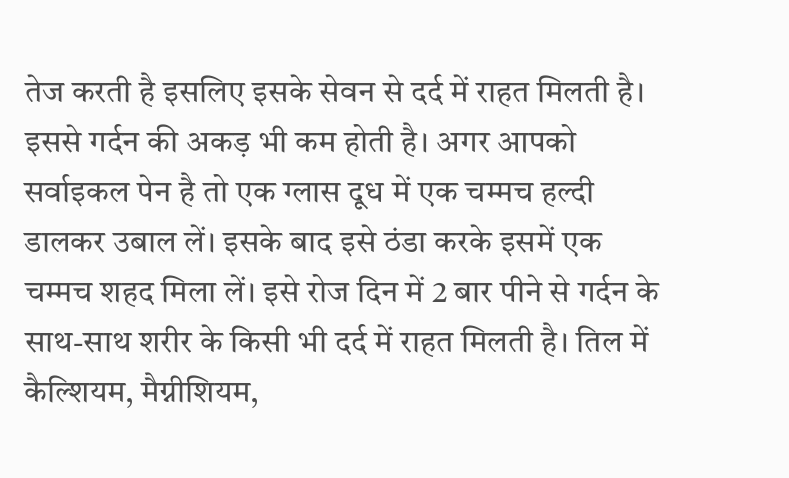तेज करती है इसलिए इसके सेवन से दर्द में राहत मिलती है। इससे गर्दन की अकड़ भी कम होती है। अगर आपको सर्वाइकल पेन है तो एक ग्लास दूध में एक चम्मच हल्दी डालकर उबाल लें। इसके बाद इसे ठंडा करके इसमें एक चम्मच शहद मिला लें। इसे रोज दिन में 2 बार पीने से गर्दन के साथ-साथ शरीर के किसी भी दर्द में राहत मिलती है। तिल में कैल्शियम, मैग्नीशियम,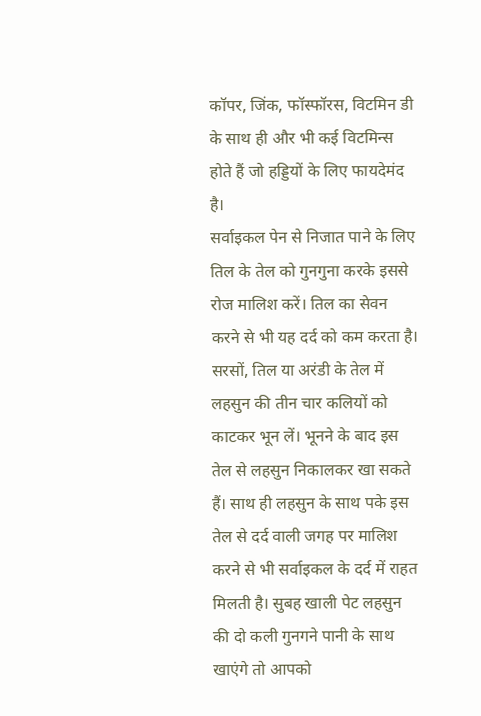कॉपर, जिंक, फॉस्फॉरस, विटमिन डी के साथ ही और भी कई विटमिन्स होते हैं जो हड्डियों के लिए फायदेमंद है।
सर्वाइकल पेन से निजात पाने के लिए तिल के तेल को गुनगुना करके इससे रोज मालिश करें। तिल का सेवन करने से भी यह दर्द को कम करता है। सरसों, तिल या अरंडी के तेल में लहसुन की तीन चार कलियों को काटकर भून लें। भूनने के बाद इस तेल से लहसुन निकालकर खा सकते हैं। साथ ही लहसुन के साथ पके इस तेल से दर्द वाली जगह पर मालिश करने से भी सर्वाइकल के दर्द में राहत मिलती है। सुबह खाली पेट लहसुन की दो कली गुनगने पानी के साथ खाएंगे तो आपको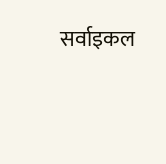सर्वाइकल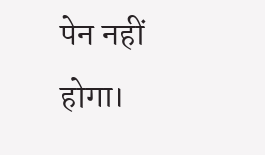पेन नहीं होगा।